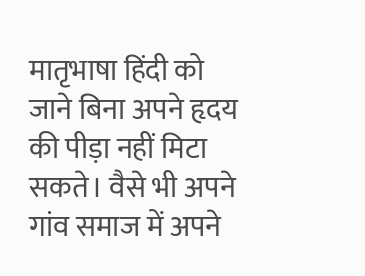मातृभाषा हिंदी को जाने बिना अपने हृदय की पीड़ा नहीं मिटा सकते। वैसे भी अपने गांव समाज में अपने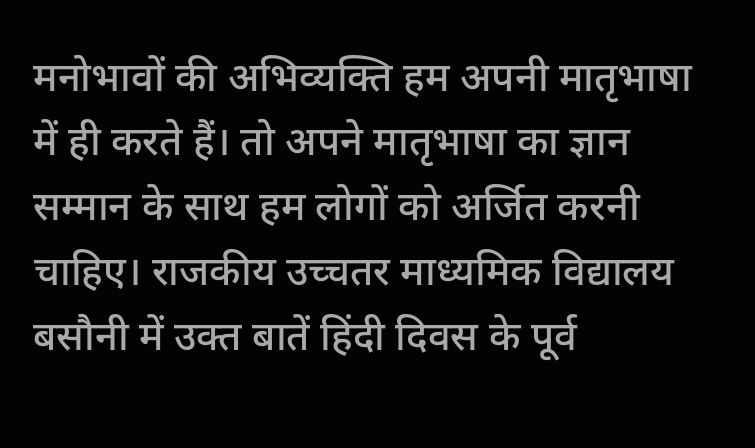मनोभावों की अभिव्यक्ति हम अपनी मातृभाषा में ही करते हैं। तो अपने मातृभाषा का ज्ञान सम्मान के साथ हम लोगों को अर्जित करनी चाहिए। राजकीय उच्चतर माध्यमिक विद्यालय बसौनी में उक्त बातें हिंदी दिवस के पूर्व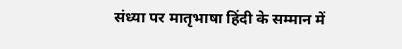संध्या पर मातृभाषा हिंदी के सम्मान में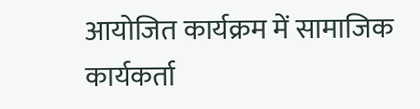आयोजित कार्यक्रम में सामाजिक कार्यकर्ता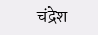चंद्रेश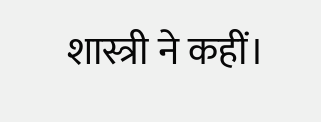शास्त्री ने कहीं।